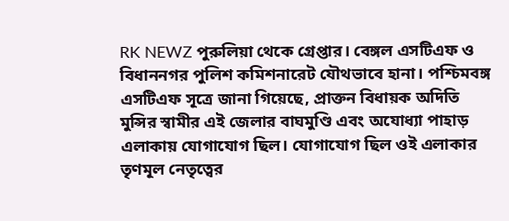RK NEWZ পুরুলিয়া থেকে গ্রেপ্তার। বেঙ্গল এসটিএফ ও বিধাননগর পুলিশ কমিশনারেট যৌথভাবে হানা। পশ্চিমবঙ্গ এসটিএফ সূত্রে জানা গিয়েছে, প্রাক্তন বিধায়ক অদিতি মুন্সির স্বামীর এই জেলার বাঘমুণ্ডি এবং অযোধ্যা পাহাড় এলাকায় যোগাযোগ ছিল। যোগাযোগ ছিল ওই এলাকার তৃণমূল নেতৃত্বের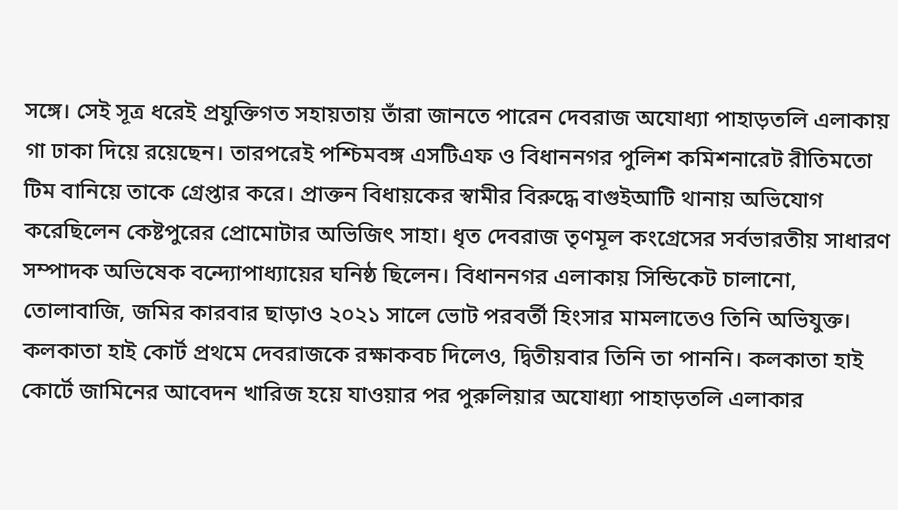সঙ্গে। সেই সূত্র ধরেই প্রযুক্তিগত সহায়তায় তাঁরা জানতে পারেন দেবরাজ অযোধ্যা পাহাড়তলি এলাকায় গা ঢাকা দিয়ে রয়েছেন। তারপরেই পশ্চিমবঙ্গ এসটিএফ ও বিধাননগর পুলিশ কমিশনারেট রীতিমতো টিম বানিয়ে তাকে গ্রেপ্তার করে। প্রাক্তন বিধায়কের স্বামীর বিরুদ্ধে বাগুইআটি থানায় অভিযোগ করেছিলেন কেষ্টপুরের প্রোমোটার অভিজিৎ সাহা। ধৃত দেবরাজ তৃণমূল কংগ্রেসের সর্বভারতীয় সাধারণ সম্পাদক অভিষেক বন্দ্যোপাধ্যায়ের ঘনিষ্ঠ ছিলেন। বিধাননগর এলাকায় সিন্ডিকেট চালানো, তোলাবাজি, জমির কারবার ছাড়াও ২০২১ সালে ভোট পরবর্তী হিংসার মামলাতেও তিনি অভিযুক্ত। কলকাতা হাই কোর্ট প্রথমে দেবরাজকে রক্ষাকবচ দিলেও, দ্বিতীয়বার তিনি তা পাননি। কলকাতা হাই কোর্টে জামিনের আবেদন খারিজ হয়ে যাওয়ার পর পুরুলিয়ার অযোধ্যা পাহাড়তলি এলাকার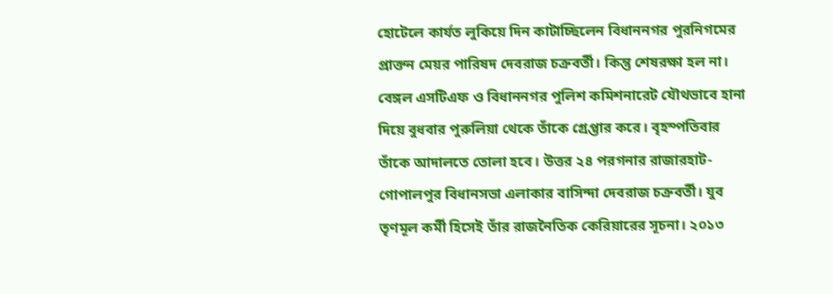হোটেলে কার্যত লুকিয়ে দিন কাটাচ্ছিলেন বিধাননগর পুরনিগমের প্রাক্তন মেয়র পারিষদ দেবরাজ চক্রবর্তী। কিন্তু শেষরক্ষা হল না। বেঙ্গল এসটিএফ ও বিধাননগর পুলিশ কমিশনারেট যৌথভাবে হানা দিয়ে বুধবার পুরুলিয়া থেকে তাঁকে গ্রেপ্তার করে। বৃহস্পতিবার তাঁকে আদালতে তোলা হবে। উত্তর ২৪ পরগনার রাজারহাট-গোপালপুর বিধানসভা এলাকার বাসিন্দা দেবরাজ চক্রবর্তী। যুব তৃণমূল কর্মী হিসেই তাঁর রাজনৈতিক কেরিয়ারের সূচনা। ২০১৩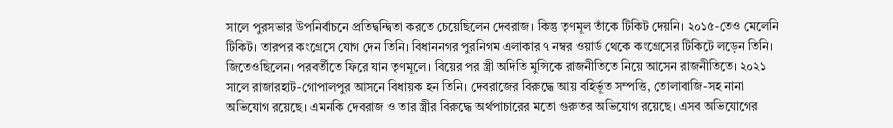সালে পুরসভার উপনির্বাচনে প্রতিদ্বন্দ্বিতা করতে চেয়েছিলেন দেবরাজ। কিন্তু তৃণমূল তাঁকে টিকিট দেয়নি। ২০১৫-তেও মেলেনি টিকিট। তারপর কংগ্রেসে যোগ দেন তিনি। বিধাননগর পুরনিগম এলাকার ৭ নম্বর ওয়ার্ড থেকে কংগ্রেসের টিকিটে লড়েন তিনি। জিতেওছিলেন। পরবর্তীতে ফিরে যান তৃণমূলে। বিয়ের পর স্ত্রী অদিতি মুন্সিকে রাজনীতিতে নিয়ে আসেন রাজনীতিতে। ২০২১ সালে রাজারহাট-গোপালপুর আসনে বিধায়ক হন তিনি। দেবরাজের বিরুদ্ধে আয় বহির্ভূত সম্পত্তি, তোলাবাজি-সহ নানা অভিযোগ রয়েছে। এমনকি দেবরাজ ও তার স্ত্রীর বিরুদ্ধে অর্থপাচারের মতো গুরুতর অভিযোগ রয়েছে। এসব অভিযোগের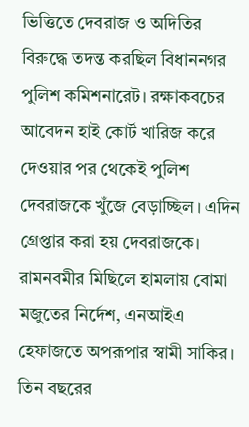ভিত্তিতে দেবরাজ ও অদিতির বিরুদ্ধে তদন্ত করছিল বিধাননগর পুলিশ কমিশনারেট। রক্ষাকবচের আবেদন হাই কোর্ট খারিজ করে দেওয়ার পর থেকেই পুলিশ দেবরাজকে খুঁজে বেড়াচ্ছিল। এদিন গ্রেপ্তার করা হয় দেবরাজকে।
রামনবমীর মিছিলে হামলায় বোমা মজুতের নির্দেশ, এনআইএ হেফাজতে অপরূপার স্বামী সাকির। তিন বছরের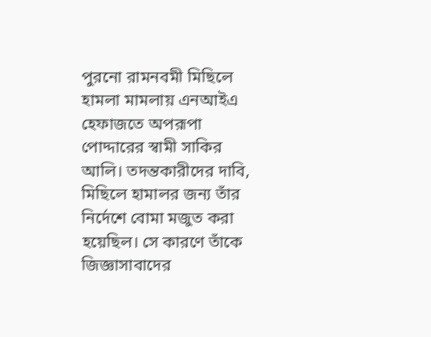পুরনো রামনবমী মিছিলে হামলা মামলায় এনআইএ হেফাজতে অপরূপা পোদ্দারের স্বামী সাকির আলি। তদন্তকারীদের দাবি, মিছিলে হামালর জন্য তাঁর নির্দেশে বোমা মজুত করা হয়েছিল। সে কারণে তাঁকে জিজ্ঞাসাবাদের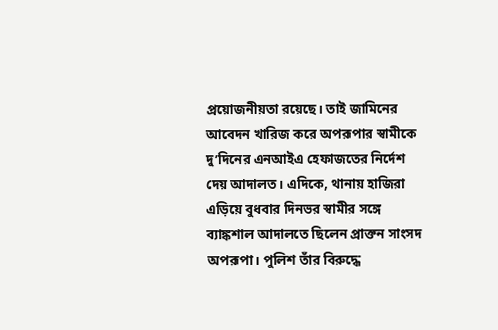প্রয়োজনীয়তা রয়েছে। তাই জামিনের আবেদন খারিজ করে অপরূপার স্বামীকে দু’দিনের এনআইএ হেফাজতের নির্দেশ দেয় আদালত। এদিকে, থানায় হাজিরা এড়িয়ে বুধবার দিনভর স্বামীর সঙ্গে ব্যাঙ্কশাল আদালতে ছিলেন প্রাক্তন সাংসদ অপরূপা। পুলিশ তাঁর বিরুদ্ধে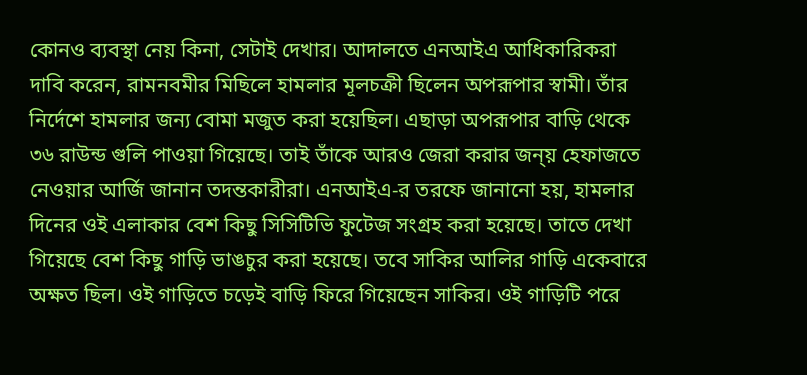কোনও ব্যবস্থা নেয় কিনা, সেটাই দেখার। আদালতে এনআইএ আধিকারিকরা দাবি করেন, রামনবমীর মিছিলে হামলার মূলচক্রী ছিলেন অপরূপার স্বামী। তাঁর নির্দেশে হামলার জন্য বোমা মজুত করা হয়েছিল। এছাড়া অপরূপার বাড়ি থেকে ৩৬ রাউন্ড গুলি পাওয়া গিয়েছে। তাই তাঁকে আরও জেরা করার জন্য় হেফাজতে নেওয়ার আর্জি জানান তদন্তকারীরা। এনআইএ-র তরফে জানানো হয়, হামলার দিনের ওই এলাকার বেশ কিছু সিসিটিভি ফুটেজ সংগ্রহ করা হয়েছে। তাতে দেখা গিয়েছে বেশ কিছু গাড়ি ভাঙচুর করা হয়েছে। তবে সাকির আলির গাড়ি একেবারে অক্ষত ছিল। ওই গাড়িতে চড়েই বাড়ি ফিরে গিয়েছেন সাকির। ওই গাড়িটি পরে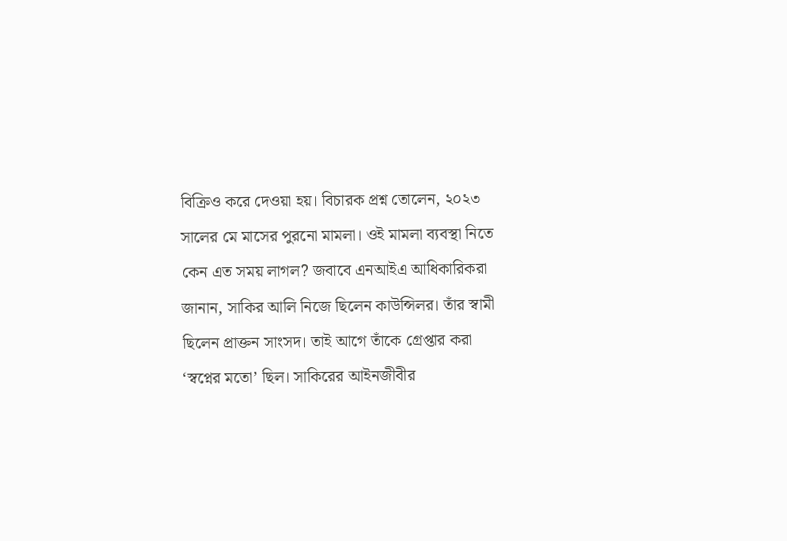বিক্রিও করে দেওয়া হয়। বিচারক প্রশ্ন তোলেন, ২০২৩ সালের মে মাসের পুরনো মামলা। ওই মামলা ব্যবস্থা নিতে কেন এত সময় লাগল? জবাবে এনআইএ আধিকারিকরা জানান, সাকির আলি নিজে ছিলেন কাউন্সিলর। তাঁর স্বামী ছিলেন প্রাক্তন সাংসদ। তাই আগে তাঁকে গ্রেপ্তার করা ‘স্বপ্নের মতো’ ছিল। সাকিরের আইনজীবীর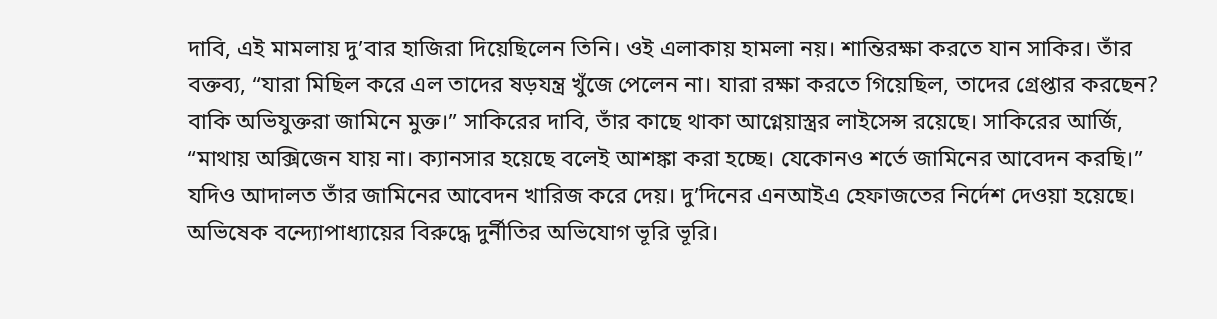দাবি, এই মামলায় দু’বার হাজিরা দিয়েছিলেন তিনি। ওই এলাকায় হামলা নয়। শান্তিরক্ষা করতে যান সাকির। তাঁর বক্তব্য, “যারা মিছিল করে এল তাদের ষড়যন্ত্র খুঁজে পেলেন না। যারা রক্ষা করতে গিয়েছিল, তাদের গ্রেপ্তার করছেন? বাকি অভিযুক্তরা জামিনে মুক্ত।” সাকিরের দাবি, তাঁর কাছে থাকা আগ্নেয়াস্ত্রর লাইসেন্স রয়েছে। সাকিরের আর্জি, “মাথায় অক্সিজেন যায় না। ক্যানসার হয়েছে বলেই আশঙ্কা করা হচ্ছে। যেকোনও শর্তে জামিনের আবেদন করছি।” যদিও আদালত তাঁর জামিনের আবেদন খারিজ করে দেয়। দু’দিনের এনআইএ হেফাজতের নির্দেশ দেওয়া হয়েছে।
অভিষেক বন্দ্যোপাধ্যায়ের বিরুদ্ধে দুর্নীতির অভিযোগ ভূরি ভূরি।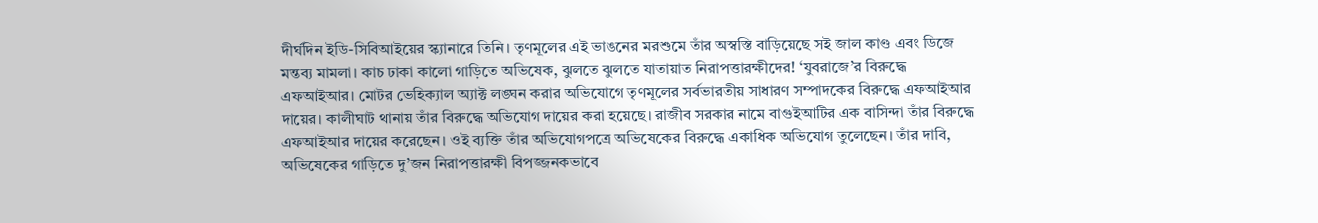দীর্ঘদিন ইডি-সিবিআইয়ের স্ক্যানারে তিনি। তৃণমূলের এই ভাঙনের মরশুমে তাঁর অস্বস্তি বাড়িয়েছে সই জাল কাণ্ড এবং ডিজে মন্তব্য মামলা। কাচ ঢাকা কালো গাড়িতে অভিষেক, ঝুলতে ঝুলতে যাতায়াত নিরাপত্তারক্ষীদের! ‘যুবরাজে’র বিরুদ্ধে এফআইআর। মোটর ভেহিক্যাল অ্যাক্ট লঙ্ঘন করার অভিযোগে তৃণমূলের সর্বভারতীয় সাধারণ সম্পাদকের বিরুদ্ধে এফআইআর দায়ের। কালীঘাট থানায় তাঁর বিরুদ্ধে অভিযোগ দায়ের করা হয়েছে। রাজীব সরকার নামে বাগুইআটির এক বাসিন্দা তাঁর বিরুদ্ধে এফআইআর দায়ের করেছেন। ওই ব্যক্তি তাঁর অভিযোগপত্রে অভিষেকের বিরুদ্ধে একাধিক অভিযোগ তুলেছেন। তাঁর দাবি, অভিষেকের গাড়িতে দু’জন নিরাপত্তারক্ষী বিপজ্জনকভাবে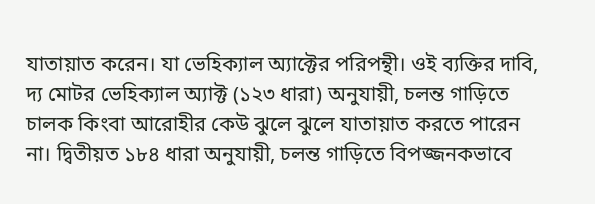যাতায়াত করেন। যা ভেহিক্যাল অ্যাক্টের পরিপন্থী। ওই ব্যক্তির দাবি, দ্য মোটর ভেহিক্যাল অ্যাক্ট (১২৩ ধারা) অনুযায়ী, চলন্ত গাড়িতে চালক কিংবা আরোহীর কেউ ঝুলে ঝুলে যাতায়াত করতে পারেন না। দ্বিতীয়ত ১৮৪ ধারা অনুযায়ী, চলন্ত গাড়িতে বিপজ্জনকভাবে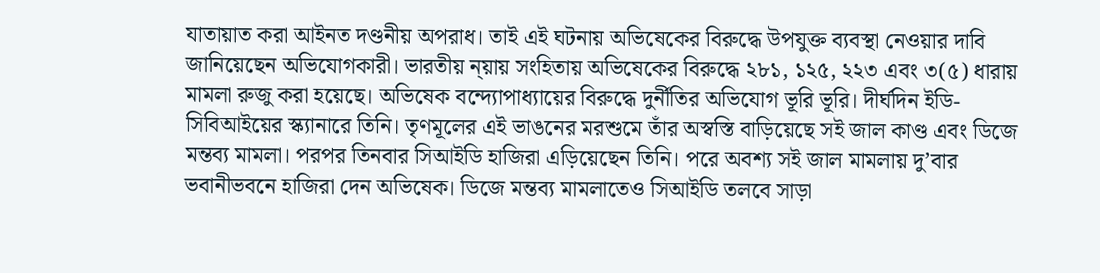যাতায়াত করা আইনত দণ্ডনীয় অপরাধ। তাই এই ঘটনায় অভিষেকের বিরুদ্ধে উপযুক্ত ব্যবস্থা নেওয়ার দাবি জানিয়েছেন অভিযোগকারী। ভারতীয় ন্য়ায় সংহিতায় অভিষেকের বিরুদ্ধে ২৮১, ১২৫, ২২৩ এবং ৩(৫) ধারায় মামলা রুজু করা হয়েছে। অভিষেক বন্দ্যোপাধ্যায়ের বিরুদ্ধে দুর্নীতির অভিযোগ ভূরি ভূরি। দীর্ঘদিন ইডি-সিবিআইয়ের স্ক্যানারে তিনি। তৃণমূলের এই ভাঙনের মরশুমে তাঁর অস্বস্তি বাড়িয়েছে সই জাল কাণ্ড এবং ডিজে মন্তব্য মামলা। পরপর তিনবার সিআইডি হাজিরা এড়িয়েছেন তিনি। পরে অবশ্য সই জাল মামলায় দু’বার ভবানীভবনে হাজিরা দেন অভিষেক। ডিজে মন্তব্য মামলাতেও সিআইডি তলবে সাড়া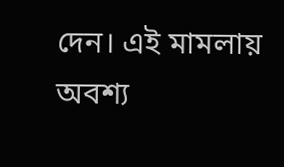দেন। এই মামলায় অবশ্য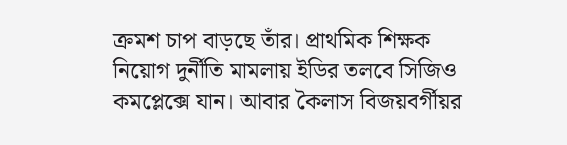ক্রমশ চাপ বাড়ছে তাঁর। প্রাথমিক শিক্ষক নিয়োগ দুর্নীতি মামলায় ইডির তলবে সিজিও কমপ্লেক্সে যান। আবার কৈলাস বিজয়বর্গীয়র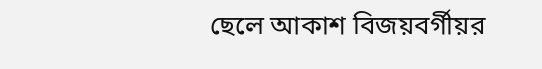ছেলে আকাশ বিজয়বর্গীয়র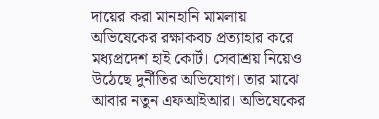দায়ের করা মানহানি মামলায় অভিষেকের রক্ষাকবচ প্রত্যাহার করে মধ্যপ্রদেশ হাই কোর্ট। সেবাশ্রয় নিয়েও উঠেছে দুর্নীতির অভিযোগ। তার মাঝে আবার নতুন এফআইআর। অভিষেকের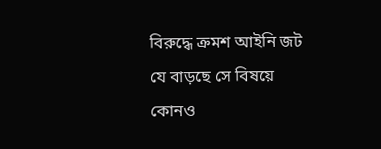বিরুদ্ধে ক্রমশ আইনি জট যে বাড়ছে সে বিষয়ে কোনও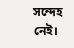সন্দেহ নেই।